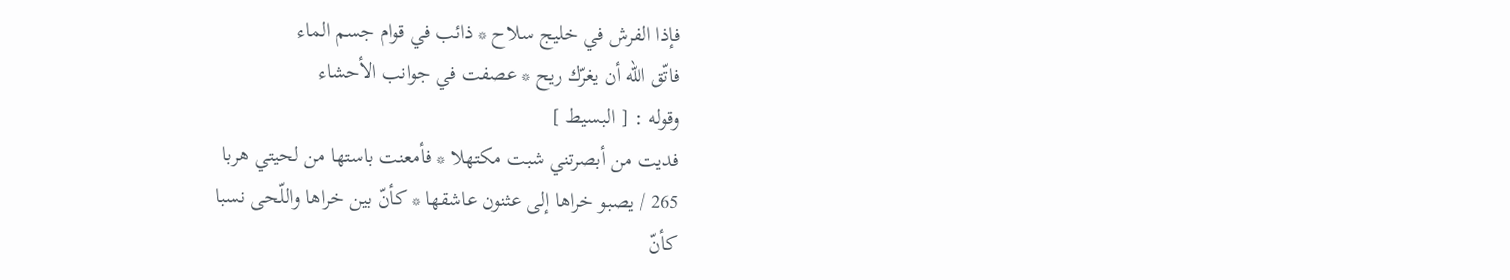فإذا الفرش في خليج سلاح * ذائب في قوام جسم الماء
فاتّق الله أن يغرّك ريح * عصفت في جوانب الأحشاء
وقوله : [ البسيط ]
فديت من أبصرتني شبت مكتهلا * فأمعنت باستها من لحيتي هربا
265 / يصبو خراها إلى عثنون عاشقها * كأنّ بين خراها واللّحى نسبا
كأنّ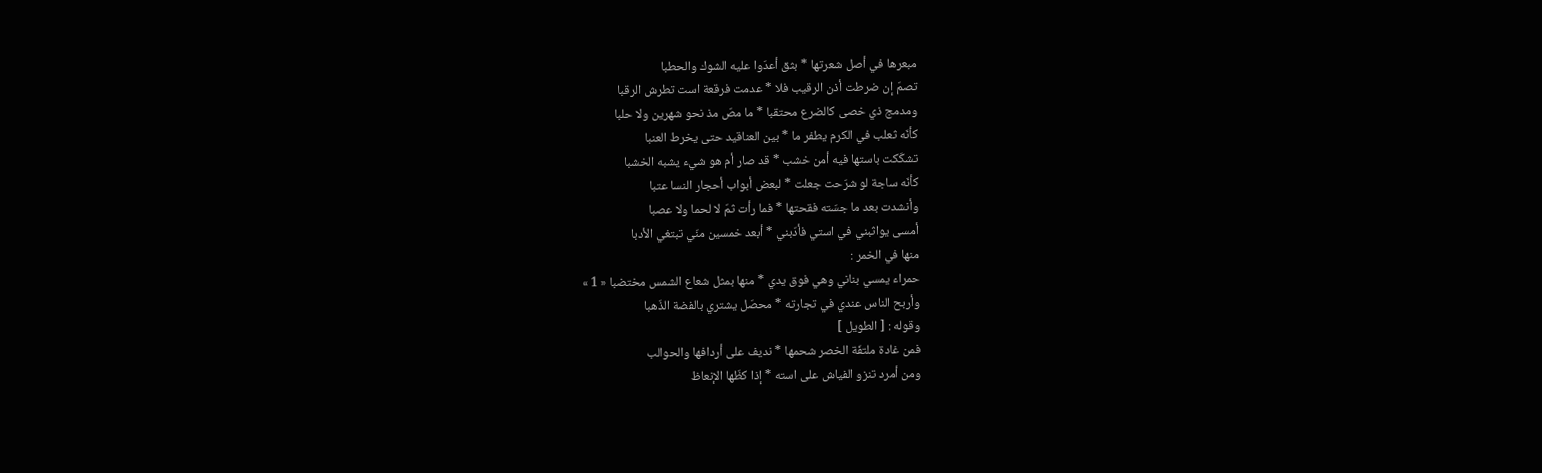مبعرها في أصل شعرتها * بثق أعدّوا عليه الشوك والحطبا
تصمّ إن ضرطت أذن الرقيب فلا * عدمت فرقعة است تطرش الرقبا
ومدمج ذي خصى كالضرع محتقبا * ما مصّ مذ نحو شهرين ولا حلبا
كأنّه ثعلب في الكرم يطفر ما * بين العناقيد حتى يخرط العنبا
تشكّكت باستها فيه أمن خشب * قد صار أم هو شيء يشبه الخشبا
كأنّه ساجة لو شرّحت جعلت * لبعض أبواب أحجار النسا عتبا
وأنشدت بعد ما جسّته فقحتها * فما رأت ثمّ لا لحما ولا عصبا
أمسى يواثبني في استي فأدّبني * أبعد خمسين منّي تبتغي الأدبا
منها في الخمر :
حمراء يمسي بناني وهي فوق يدي * منها بمثل شعاع الشمس مختضبا « 1 »
وأربح الناس عندي في تجارته * محصّل يشتري بالفضة الذّهبا
وقوله : [ الطويل ]
فمن غادة ملتفّة الخصر شحمها * نديف على أردافها والحوالب
ومن أمرد تنزو الفياش على استه * إذا كظّها الإنعاظ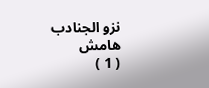نزو الجنادب
هامش
( 1 )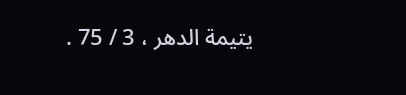يتيمة الدهر ، 3 / 75 .